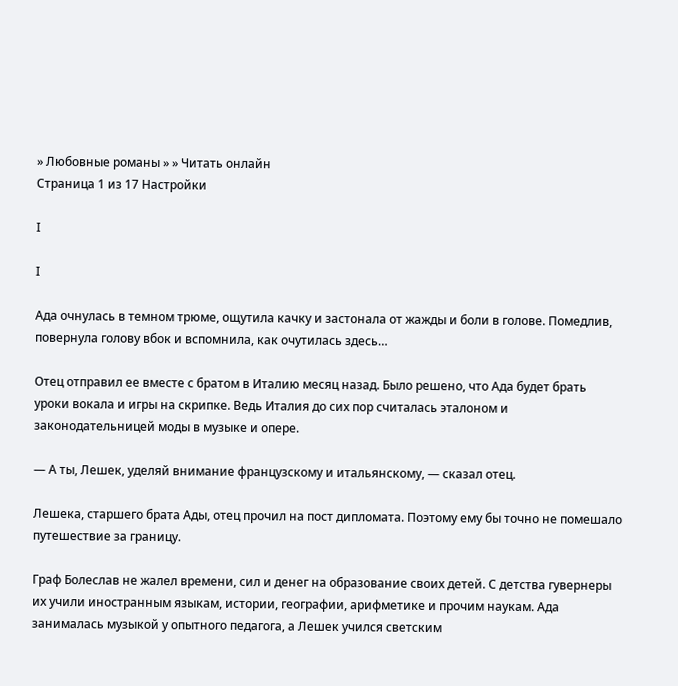» Любовные романы » » Читать онлайн
Страница 1 из 17 Настройки

I

I

Ада очнулась в темном трюме, ощутила качку и застонала от жажды и боли в голове. Помедлив, повернула голову вбок и вспомнила, как очутилась здесь…

Отец отправил ее вместе с братом в Италию месяц назад. Было решено, что Ада будет брать уроки вокала и игры на скрипке. Ведь Италия до сих пор считалась эталоном и законодательницей моды в музыке и опере.

— А ты, Лешек, уделяй внимание французскому и итальянскому, — сказал отец.

Лешека, старшего брата Ады, отец прочил на пост дипломата. Поэтому ему бы точно не помешало путешествие за границу.

Граф Болеслав не жалел времени, сил и денег на образование своих детей. С детства гувернеры их учили иностранным языкам, истории, географии, арифметике и прочим наукам. Ада занималась музыкой у опытного педагога, а Лешек учился светским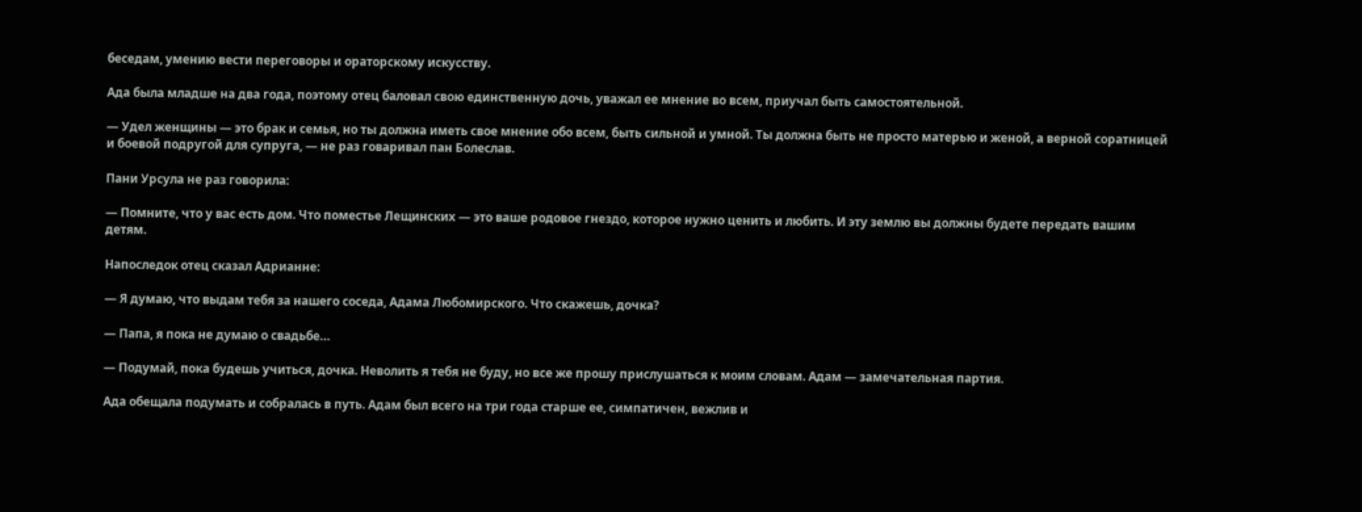беседам, умению вести переговоры и ораторскому искусству.

Ада была младше на два года, поэтому отец баловал свою единственную дочь, уважал ее мнение во всем, приучал быть самостоятельной.

— Удел женщины — это брак и семья, но ты должна иметь свое мнение обо всем, быть сильной и умной. Ты должна быть не просто матерью и женой, а верной соратницей и боевой подругой для супруга, — не раз говаривал пан Болеслав.

Пани Урсула не раз говорила:

— Помните, что у вас есть дом. Что поместье Лещинских — это ваше родовое гнездо, которое нужно ценить и любить. И эту землю вы должны будете передать вашим детям.

Напоследок отец сказал Адрианне:

— Я думаю, что выдам тебя за нашего соседа, Адама Любомирского. Что скажешь, дочка?

— Папа, я пока не думаю о свадьбе…

— Подумай, пока будешь учиться, дочка. Неволить я тебя не буду, но все же прошу прислушаться к моим словам. Адам — замечательная партия.

Ада обещала подумать и собралась в путь. Адам был всего на три года старше ее, симпатичен, вежлив и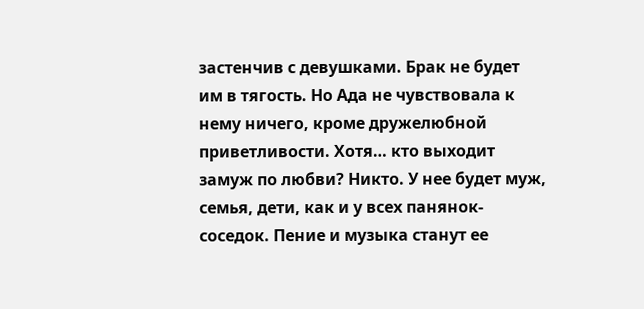застенчив с девушками. Брак не будет им в тягость. Но Ада не чувствовала к нему ничего, кроме дружелюбной приветливости. Хотя… кто выходит замуж по любви? Никто. У нее будет муж, семья, дети, как и у всех панянок-соседок. Пение и музыка станут ее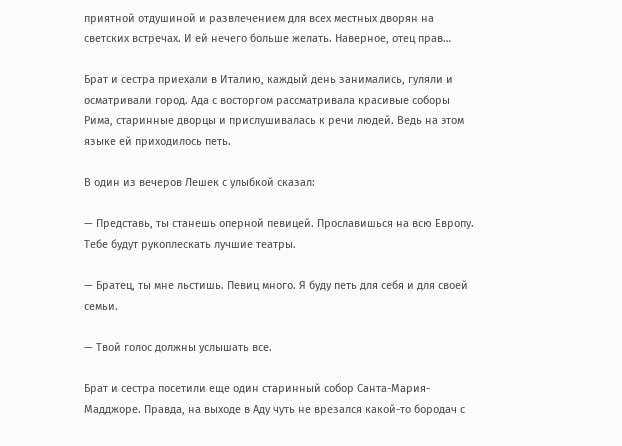приятной отдушиной и развлечением для всех местных дворян на светских встречах. И ей нечего больше желать. Наверное, отец прав…

Брат и сестра приехали в Италию, каждый день занимались, гуляли и осматривали город. Ада с восторгом рассматривала красивые соборы Рима, старинные дворцы и прислушивалась к речи людей. Ведь на этом языке ей приходилось петь.

В один из вечеров Лешек с улыбкой сказал:

— Представь, ты станешь оперной певицей. Прославишься на всю Европу. Тебе будут рукоплескать лучшие театры.

— Братец, ты мне льстишь. Певиц много. Я буду петь для себя и для своей семьи.

— Твой голос должны услышать все.

Брат и сестра посетили еще один старинный собор Санта-Мария-Мадджоре. Правда, на выходе в Аду чуть не врезался какой-то бородач с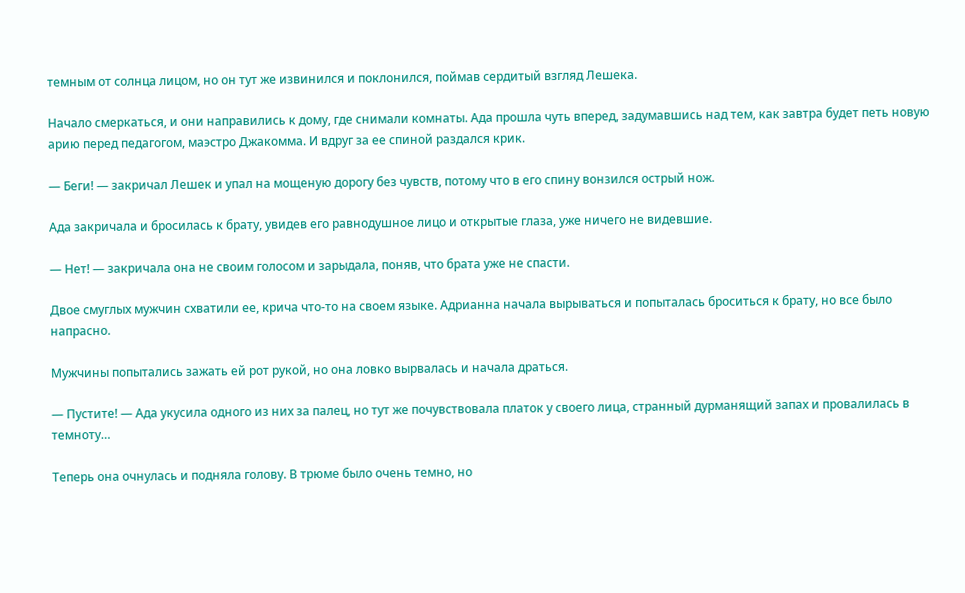темным от солнца лицом, но он тут же извинился и поклонился, поймав сердитый взгляд Лешека.

Начало смеркаться, и они направились к дому, где снимали комнаты. Ада прошла чуть вперед, задумавшись над тем, как завтра будет петь новую арию перед педагогом, маэстро Джакомма. И вдруг за ее спиной раздался крик.

— Беги! — закричал Лешек и упал на мощеную дорогу без чувств, потому что в его спину вонзился острый нож.

Ада закричала и бросилась к брату, увидев его равнодушное лицо и открытые глаза, уже ничего не видевшие.

— Нет! — закричала она не своим голосом и зарыдала, поняв, что брата уже не спасти.

Двое смуглых мужчин схватили ее, крича что-то на своем языке. Адрианна начала вырываться и попыталась броситься к брату, но все было напрасно.

Мужчины попытались зажать ей рот рукой, но она ловко вырвалась и начала драться.

— Пустите! — Ада укусила одного из них за палец, но тут же почувствовала платок у своего лица, странный дурманящий запах и провалилась в темноту…

Теперь она очнулась и подняла голову. В трюме было очень темно, но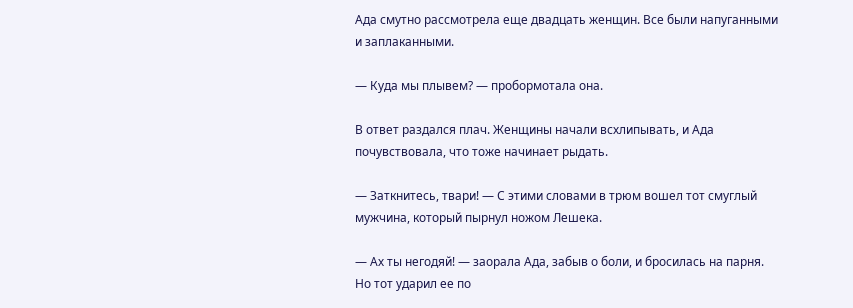Ада смутно рассмотрела еще двадцать женщин. Все были напуганными и заплаканными.

— Куда мы плывем? — пробормотала она.

В ответ раздался плач. Женщины начали всхлипывать, и Ада почувствовала, что тоже начинает рыдать.

— Заткнитесь, твари! — С этими словами в трюм вошел тот смуглый мужчина, который пырнул ножом Лешека.

— Ах ты негодяй! — заорала Ада, забыв о боли, и бросилась на парня. Но тот ударил ее по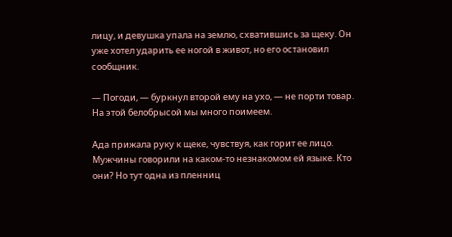лицу, и девушка упала на землю, схватившись за щеку. Он уже хотел ударить ее ногой в живот, но его остановил сообщник.

— Погоди, — буркнул второй ему на ухо, — не порти товар. На этой белобрысой мы много поимеем.

Ада прижала руку к щеке, чувствуя, как горит ее лицо. Мужчины говорили на каком-то незнакомом ей языке. Кто они? Но тут одна из пленниц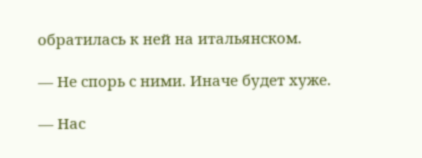обратилась к ней на итальянском.

— Не спорь с ними. Иначе будет хуже.

— Нас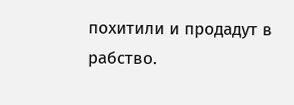похитили и продадут в рабство.